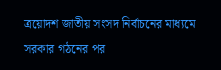ত্রয়োদশ জাতীয় সংসদ নির্বাচনের মাধ্যমে সরকার গঠনের পর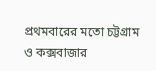প্রথমবারের মতো চট্টগ্রাম ও কক্সবাজার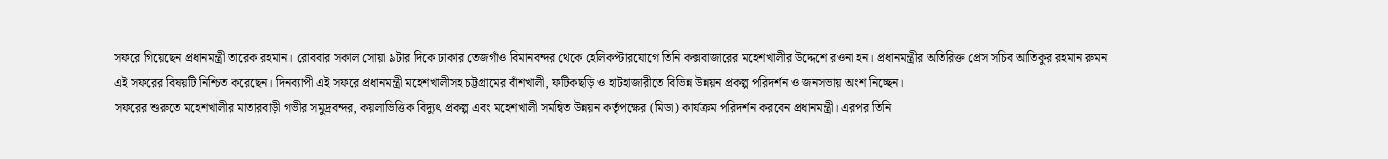সফরে গিয়েছেন প্রধানমন্ত্রী তারেক রহমান। রোববার সকাল সোয়া ৯টার দিকে ঢাকার তেজগাঁও বিমানবন্দর থেকে হেলিকপ্টারযোগে তিনি কক্সবাজারের মহেশখালীর উদ্দেশে রওনা হন। প্রধানমন্ত্রীর অতিরিক্ত প্রেস সচিব আতিকুর রহমান রুমন এই সফরের বিষয়টি নিশ্চিত করেছেন। দিনব্যাপী এই সফরে প্রধানমন্ত্রী মহেশখালীসহ চট্টগ্রামের বাঁশখালী, ফটিকছড়ি ও হাটহাজারীতে বিভিন্ন উন্নয়ন প্রকল্প পরিদর্শন ও জনসভায় অংশ নিচ্ছেন।
সফরের শুরুতে মহেশখালীর মাতারবাড়ী গভীর সমুদ্রবন্দর, কয়লাভিত্তিক বিদ্যুৎ প্রকল্প এবং মহেশখালী সমন্বিত উন্নয়ন কর্তৃপক্ষের (মিডা) কার্যক্রম পরিদর্শন করবেন প্রধানমন্ত্রী। এরপর তিনি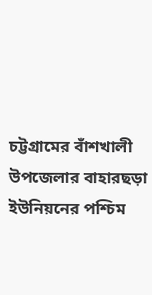চট্টগ্রামের বাঁশখালী উপজেলার বাহারছড়া ইউনিয়নের পশ্চিম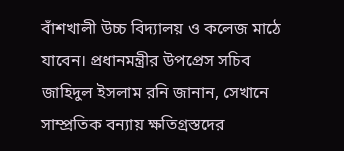বাঁশখালী উচ্চ বিদ্যালয় ও কলেজ মাঠে যাবেন। প্রধানমন্ত্রীর উপপ্রেস সচিব জাহিদুল ইসলাম রনি জানান, সেখানে সাম্প্রতিক বন্যায় ক্ষতিগ্রস্তদের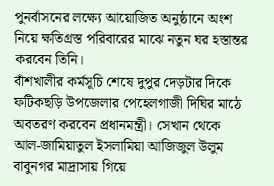পুনর্বাসনের লক্ষ্যে আয়োজিত অনুষ্ঠানে অংশ নিয়ে ক্ষতিগ্রস্ত পরিবারের মাঝে নতুন ঘর হস্তান্তর করবেন তিনি।
বাঁশখালীর কর্মসূচি শেষে দুপুর দেড়টার দিকে ফটিকছড়ি উপজেলার পেহেলগাজী দিঘির মাঠে অবতরণ করবেন প্রধানমন্ত্রী। সেখান থেকে আল-জামিয়াতুল ইসলামিয়া আজিজুল উলুম বাবুনগর মাদ্রাসায় গিয়ে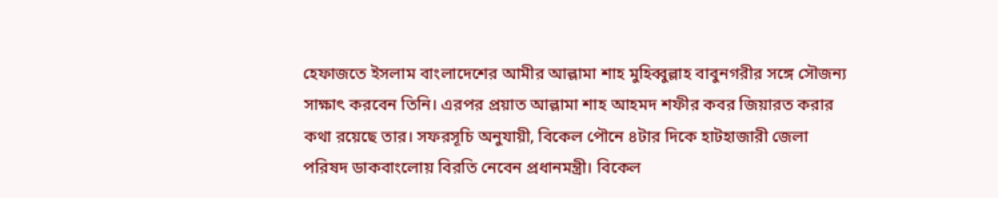হেফাজতে ইসলাম বাংলাদেশের আমীর আল্লামা শাহ মুহিব্বুল্লাহ বাবুনগরীর সঙ্গে সৌজন্য সাক্ষাৎ করবেন তিনি। এরপর প্রয়াত আল্লামা শাহ আহমদ শফীর কবর জিয়ারত করার কথা রয়েছে তার। সফরসূচি অনুযায়ী, বিকেল পৌনে ৪টার দিকে হাটহাজারী জেলা পরিষদ ডাকবাংলোয় বিরতি নেবেন প্রধানমন্ত্রী। বিকেল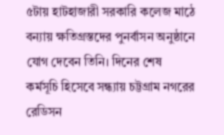৫টায় হাটহাজারী সরকারি কলেজ মাঠে বন্যায় ক্ষতিগ্রস্তদের পুনর্বাসন অনুষ্ঠানে যোগ দেবেন তিনি। দিনের শেষ কর্মসূচি হিসেবে সন্ধ্যায় চট্টগ্রাম নগরের রেডিসন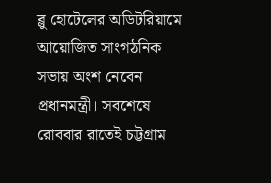ব্লু হোটেলের অডিটরিয়ামে আয়োজিত সাংগঠনিক সভায় অংশ নেবেন প্রধানমন্ত্রী। সবশেষে রোববার রাতেই চট্টগ্রাম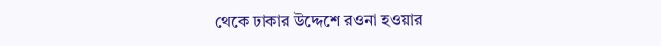থেকে ঢাকার উদ্দেশে রওনা হওয়ার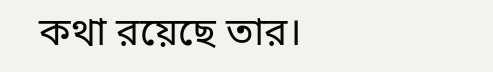কথা রয়েছে তার।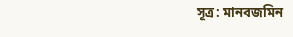সূত্র: মানবজমিন